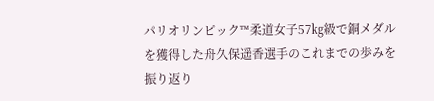パリオリンピック™柔道女子57㎏級で銅メダルを獲得した舟久保遥香選手のこれまでの歩みを振り返り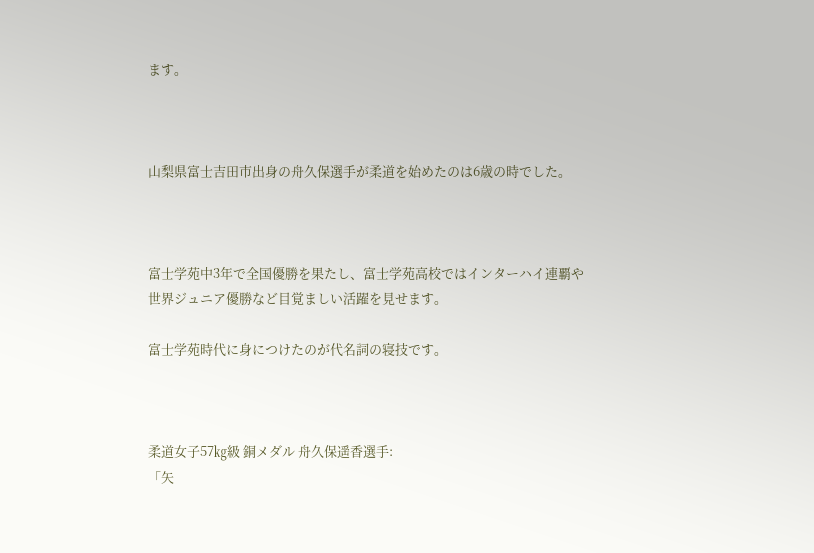ます。



山梨県富士吉田市出身の舟久保選手が柔道を始めたのは6歳の時でした。



富士学苑中3年で全国優勝を果たし、富士学苑高校ではインターハイ連覇や世界ジュニア優勝など目覚ましい活躍を見せます。

富士学苑時代に身につけたのが代名詞の寝技です。



柔道女子57㎏級 銅メダル 舟久保遥香選手:
「矢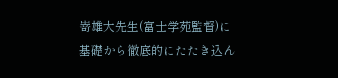嵜雄大先生(富士学苑監督)に基礎から徹底的にたたき込ん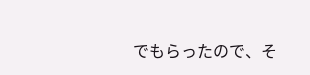でもらったので、そ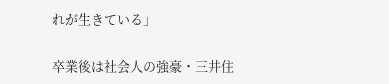れが生きている」

卒業後は社会人の強豪・三井住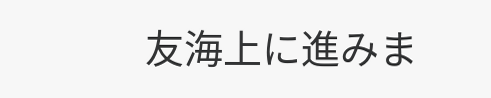友海上に進みま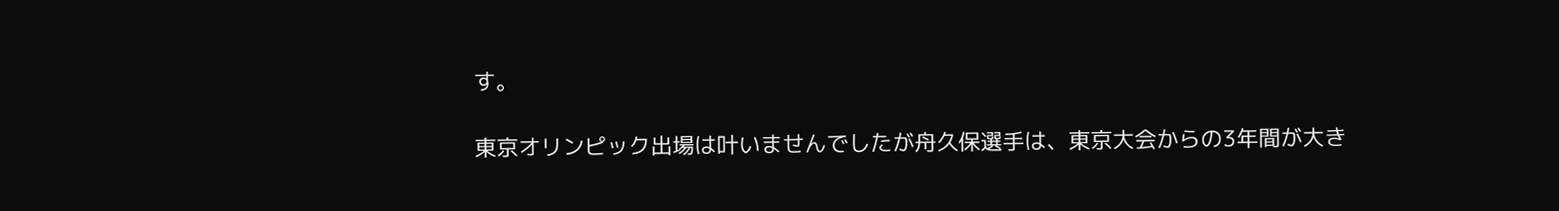す。

東京オリンピック出場は叶いませんでしたが舟久保選手は、東京大会からの3年間が大き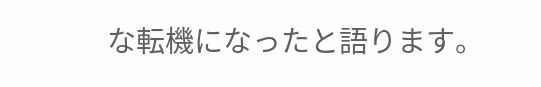な転機になったと語ります。